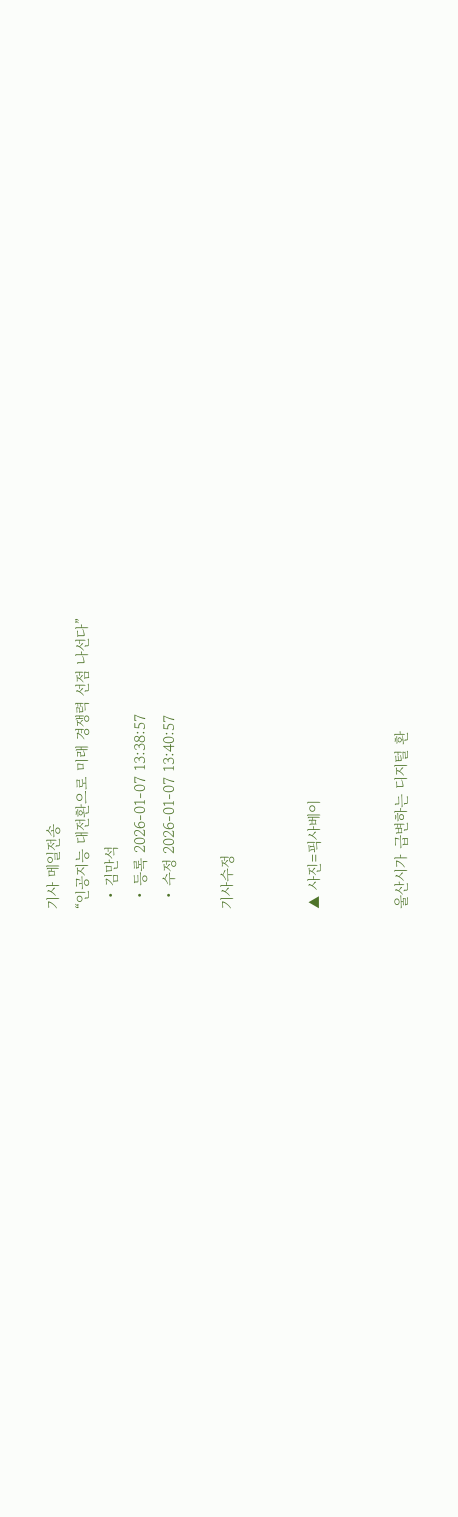기사 메일전송
“인공지능 대전환으로 미래 경쟁력 선점 나선다”
  • 김만석
  • 등록 2026-01-07 13:38:57
  • 수정 2026-01-07 13:40:57

기사수정


▲ 사진=픽사베이


울산시가 급변하는 디지털 환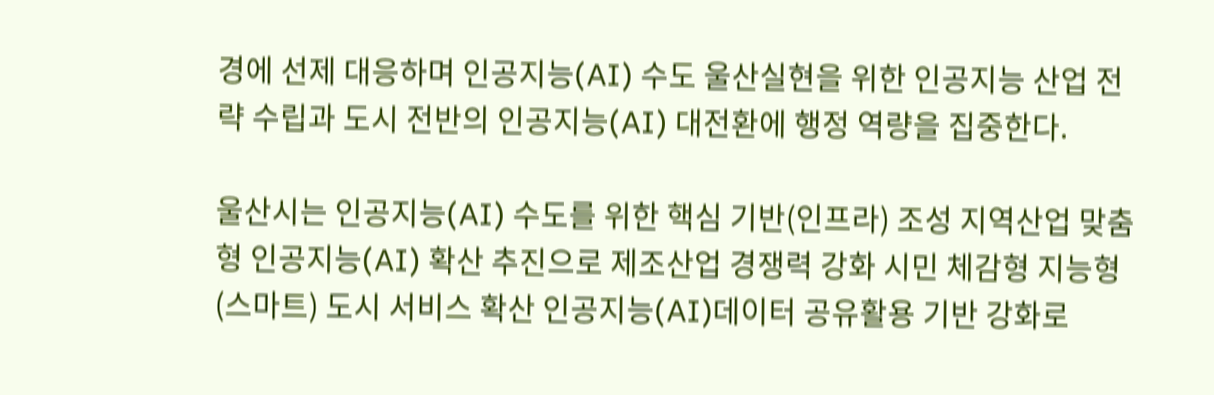경에 선제 대응하며 인공지능(AI) 수도 울산실현을 위한 인공지능 산업 전략 수립과 도시 전반의 인공지능(AI) 대전환에 행정 역량을 집중한다.

울산시는 인공지능(AI) 수도를 위한 핵심 기반(인프라) 조성 지역산업 맞춤형 인공지능(AI) 확산 추진으로 제조산업 경쟁력 강화 시민 체감형 지능형(스마트) 도시 서비스 확산 인공지능(AI)데이터 공유활용 기반 강화로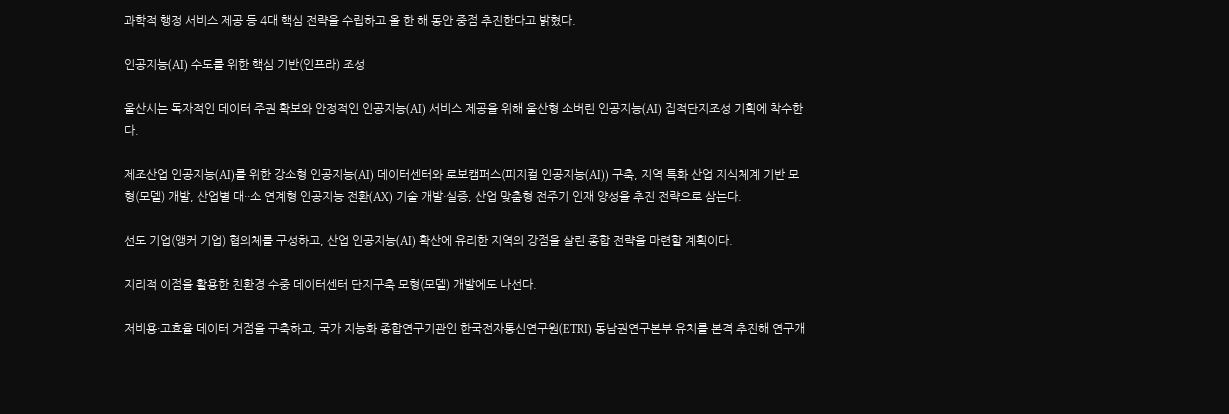과학적 행정 서비스 제공 등 4대 핵심 전략을 수립하고 올 한 해 동안 중점 추진한다고 밝혔다.

인공지능(AI) 수도를 위한 핵심 기반(인프라) 조성

울산시는 독자적인 데이터 주권 확보와 안정적인 인공지능(AI) 서비스 제공을 위해 울산형 소버린 인공지능(AI) 집적단지조성 기획에 착수한다.

제조산업 인공지능(AI)를 위한 강소형 인공지능(AI) 데이터센터와 로보캠퍼스(피지컬 인공지능(AI)) 구축, 지역 특화 산업 지식체계 기반 모형(모델) 개발, 산업별 대··소 연계형 인공지능 전환(AX) 기술 개발·실증, 산업 맞춤형 전주기 인재 양성을 추진 전략으로 삼는다.

선도 기업(앵커 기업) 협의체를 구성하고, 산업 인공지능(AI) 확산에 유리한 지역의 강점을 살린 종합 전략을 마련할 계획이다.

지리적 이점을 활용한 친환경 수중 데이터센터 단지구축 모형(모델) 개발에도 나선다.

저비용·고효율 데이터 거점을 구축하고, 국가 지능화 종합연구기관인 한국전자통신연구원(ETRI) 동남권연구본부 유치를 본격 추진해 연구개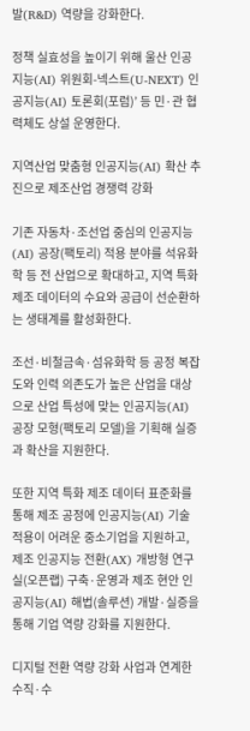발(R&D) 역량을 강화한다.

정책 실효성을 높이기 위해 울산 인공지능(AI) 위원회-넥스트(U-NEXT) 인공지능(AI) 토론회(포럼)’ 등 민·관 협력체도 상설 운영한다.

지역산업 맞춤형 인공지능(AI) 확산 추진으로 제조산업 경쟁력 강화

기존 자동차·조선업 중심의 인공지능(AI) 공장(팩토리) 적용 분야를 석유화학 등 전 산업으로 확대하고, 지역 특화 제조 데이터의 수요와 공급이 선순환하는 생태계를 활성화한다.

조선·비철금속·섬유화학 등 공정 복잡도와 인력 의존도가 높은 산업을 대상으로 산업 특성에 맞는 인공지능(AI) 공장 모형(팩토리 모델)을 기획해 실증과 확산을 지원한다.

또한 지역 특화 제조 데이터 표준화를 통해 제조 공정에 인공지능(AI) 기술 적용이 어려운 중소기업을 지원하고, 제조 인공지능 전환(AX) 개방형 연구실(오픈랩) 구축·운영과 제조 현안 인공지능(AI) 해법(솔루션) 개발·실증을 통해 기업 역량 강화를 지원한다.

디지털 전환 역량 강화 사업과 연계한 수직·수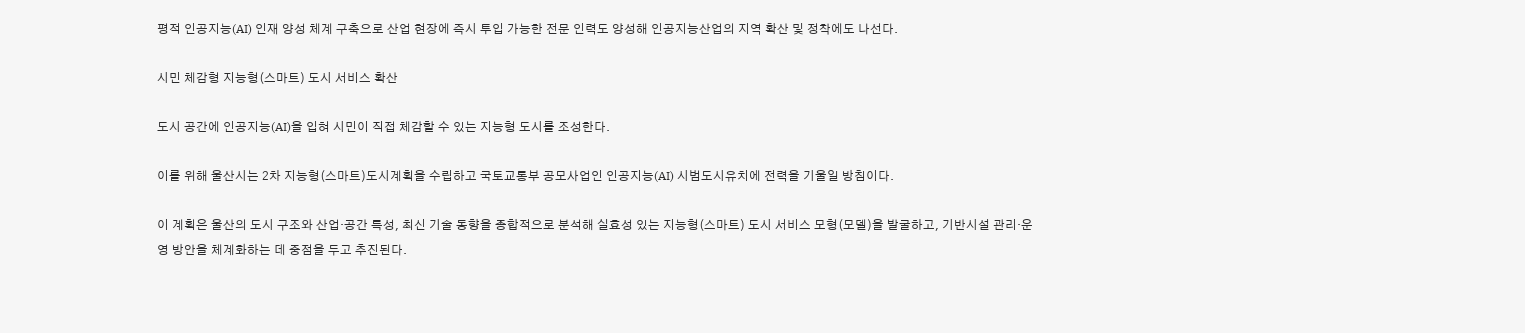평적 인공지능(AI) 인재 양성 체계 구축으로 산업 현장에 즉시 투입 가능한 전문 인력도 양성해 인공지능산업의 지역 확산 및 정착에도 나선다.

시민 체감형 지능형(스마트) 도시 서비스 확산

도시 공간에 인공지능(AI)을 입혀 시민이 직접 체감할 수 있는 지능형 도시를 조성한다.

이를 위해 울산시는 2차 지능형(스마트)도시계획을 수립하고 국토교통부 공모사업인 인공지능(AI) 시범도시유치에 전력을 기울일 방침이다.

이 계획은 울산의 도시 구조와 산업·공간 특성, 최신 기술 동향을 종합적으로 분석해 실효성 있는 지능형(스마트) 도시 서비스 모형(모델)을 발굴하고, 기반시설 관리·운영 방안을 체계화하는 데 중점을 두고 추진된다.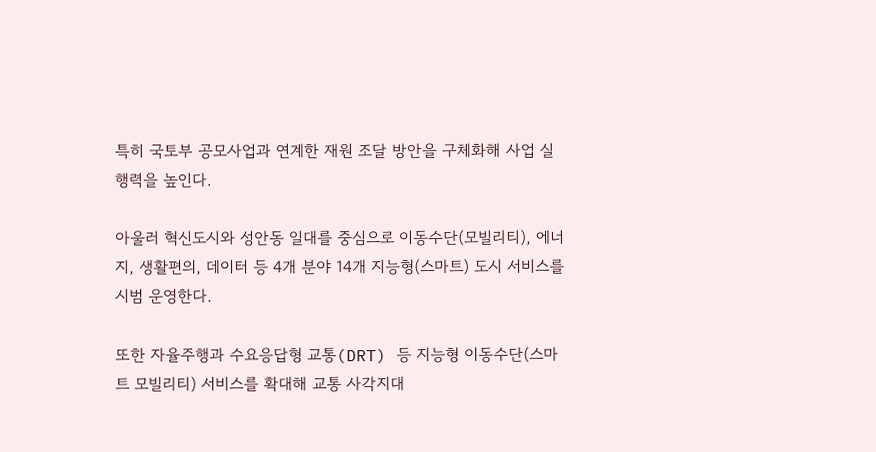특히 국토부 공모사업과 연계한 재원 조달 방안을 구체화해 사업 실행력을 높인다.

아울러 혁신도시와 성안동 일대를 중심으로 이동수단(모빌리티), 에너지, 생활편의, 데이터 등 4개 분야 14개 지능형(스마트) 도시 서비스를 시범 운영한다.

또한 자율주행과 수요응답형 교통(DRT) 등 지능형 이동수단(스마트 모빌리티) 서비스를 확대해 교통 사각지대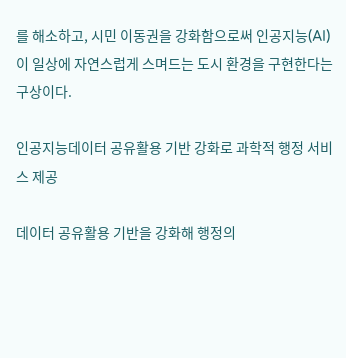를 해소하고, 시민 이동권을 강화함으로써 인공지능(AI)이 일상에 자연스럽게 스며드는 도시 환경을 구현한다는 구상이다.

인공지능데이터 공유활용 기반 강화로 과학적 행정 서비스 제공

데이터 공유활용 기반을 강화해 행정의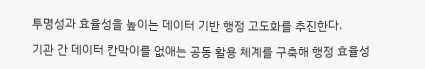투명성과 효율성을 높이는 데이터 기반 행정 고도화를 추진한다.

기관 간 데이터 칸막이를 없애는 공동 활용 체계를 구축해 행정 효율성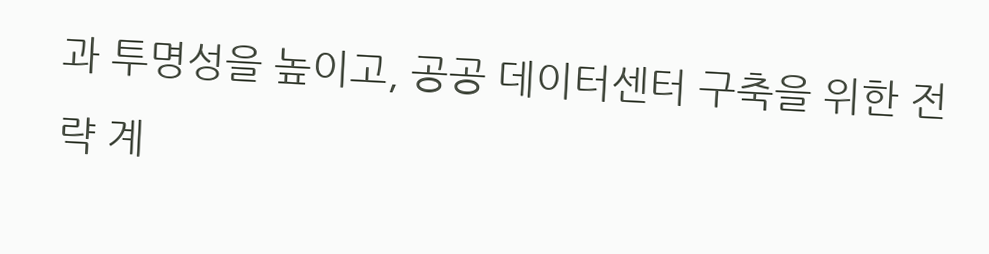과 투명성을 높이고, 공공 데이터센터 구축을 위한 전략 계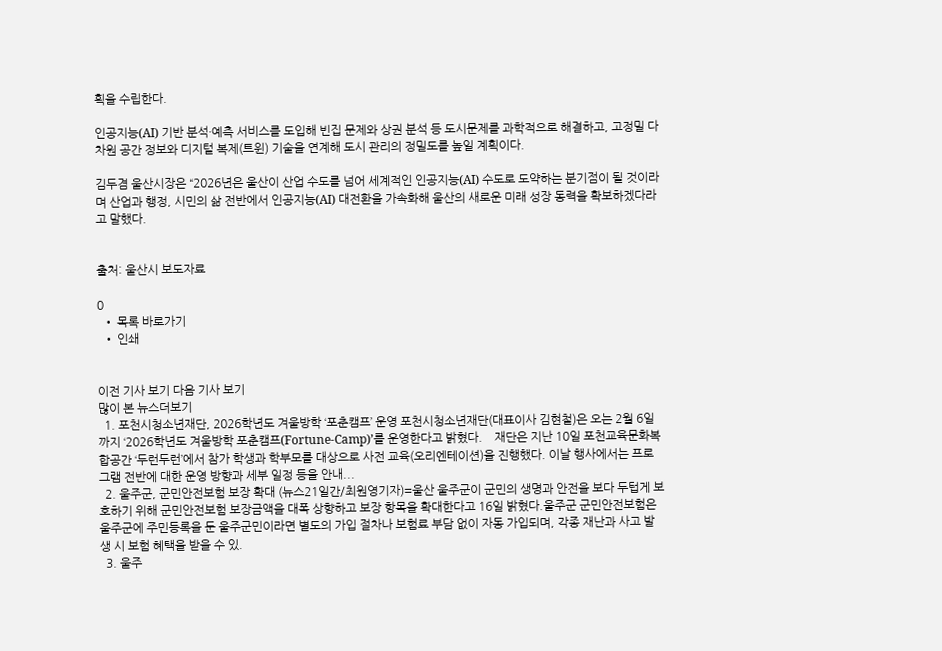획을 수립한다.

인공지능(AI) 기반 분석·예측 서비스를 도입해 빈집 문제와 상권 분석 등 도시문제를 과학적으로 해결하고, 고정밀 다차원 공간 정보와 디지털 복제(트윈) 기술을 연계해 도시 관리의 정밀도를 높일 계획이다.

김두겸 울산시장은 “2026년은 울산이 산업 수도를 넘어 세계적인 인공지능(AI) 수도로 도약하는 분기점이 될 것이라며 산업과 행정, 시민의 삶 전반에서 인공지능(AI) 대전환을 가속화해 울산의 새로운 미래 성장 동력을 확보하겠다라고 말했다.


출처: 울산시 보도자료

0
  • 목록 바로가기
  • 인쇄


이전 기사 보기 다음 기사 보기
많이 본 뉴스더보기
  1. 포천시청소년재단, 2026학년도 겨울방학 ‘포춘캠프’ 운영 포천시청소년재단(대표이사 김현철)은 오는 2월 6일까지 ‘2026학년도 겨울방학 포춘캠프(Fortune-Camp)’를 운영한다고 밝혔다.    재단은 지난 10일 포천교육문화복합공간 ‘두런두런’에서 참가 학생과 학부모를 대상으로 사전 교육(오리엔테이션)을 진행했다. 이날 행사에서는 프로그램 전반에 대한 운영 방향과 세부 일정 등을 안내...
  2. 울주군, 군민안전보험 보장 확대 (뉴스21일간/최원영기자)=울산 울주군이 군민의 생명과 안전을 보다 두텁게 보호하기 위해 군민안전보험 보장금액을 대폭 상향하고 보장 항목을 확대한다고 16일 밝혔다.울주군 군민안전보험은 울주군에 주민등록을 둔 울주군민이라면 별도의 가입 절차나 보험료 부담 없이 자동 가입되며, 각종 재난과 사고 발생 시 보험 혜택을 받을 수 있.
  3. 울주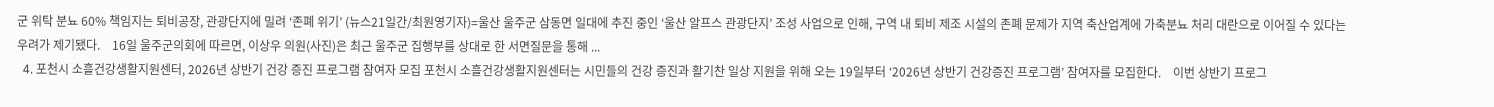군 위탁 분뇨 60% 책임지는 퇴비공장, 관광단지에 밀려 ‘존폐 위기’ (뉴스21일간/최원영기자)=울산 울주군 삼동면 일대에 추진 중인 ‘울산 알프스 관광단지’ 조성 사업으로 인해, 구역 내 퇴비 제조 시설의 존폐 문제가 지역 축산업계에 가축분뇨 처리 대란으로 이어질 수 있다는 우려가 제기됐다.    16일 울주군의회에 따르면, 이상우 의원(사진)은 최근 울주군 집행부를 상대로 한 서면질문을 통해 ...
  4. 포천시 소흘건강생활지원센터, 2026년 상반기 건강 증진 프로그램 참여자 모집 포천시 소흘건강생활지원센터는 시민들의 건강 증진과 활기찬 일상 지원을 위해 오는 19일부터 ‘2026년 상반기 건강증진 프로그램’ 참여자를 모집한다.    이번 상반기 프로그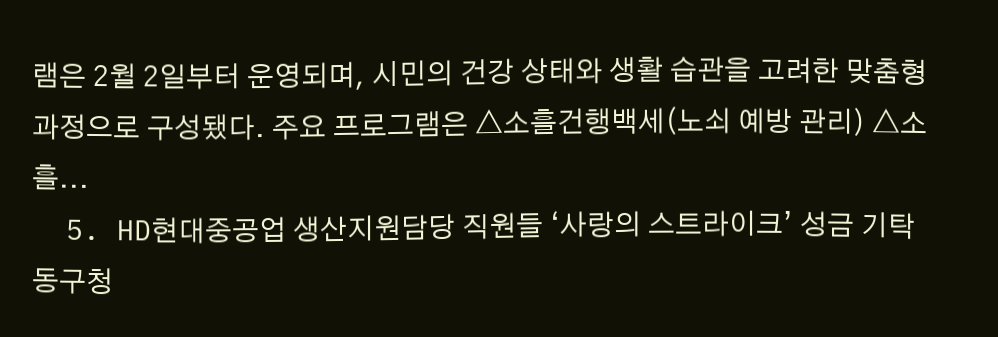램은 2월 2일부터 운영되며, 시민의 건강 상태와 생활 습관을 고려한 맞춤형 과정으로 구성됐다. 주요 프로그램은 △소흘건행백세(노쇠 예방 관리) △소흘...
  5. HD현대중공업 생산지원담당 직원들 ‘사랑의 스트라이크’ 성금 기탁 동구청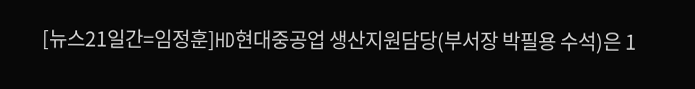[뉴스21일간=임정훈]HD현대중공업 생산지원담당(부서장 박필용 수석)은 1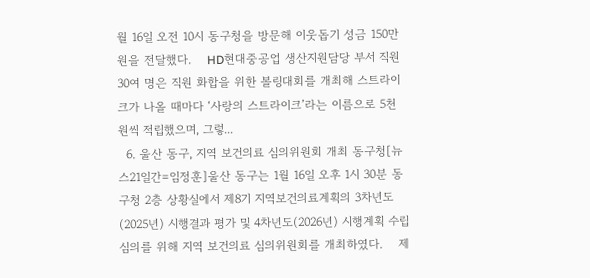월 16일 오전 10시 동구청을 방문해 이웃돕기 성금 150만 원을 전달했다.    HD현대중공업 생산지원담당 부서 직원 30여 명은 직원 화합을 위한 볼링대회를 개최해 스트라이크가 나올 때마다 ‘사랑의 스트라이크’라는 이름으로 5천 원씩 적립했으며, 그렇...
  6. 울산 동구, 지역 보건의료 심의위원회 개최 동구청[뉴스21일간=임정훈]울산 동구는 1월 16일 오후 1시 30분 동구청 2층 상황실에서 제8기 지역보건의료계획의 3차년도(2025년) 시행결과 평가 및 4차년도(2026년) 시행계획 수립 심의를 위해 지역 보건의료 심의위원회를 개최하였다.    제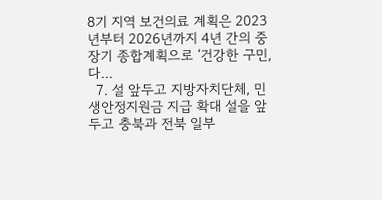8기 지역 보건의료 계획은 2023년부터 2026년까지 4년 간의 중장기 종합계획으로 ‘건강한 구민, 다...
  7. 설 앞두고 지방자치단체, 민생안정지원금 지급 확대 설을 앞두고 충북과 전북 일부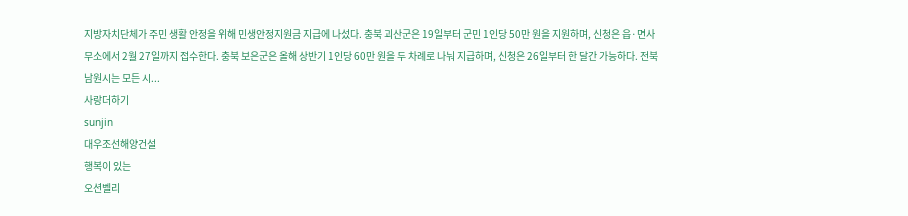지방자치단체가 주민 생활 안정을 위해 민생안정지원금 지급에 나섰다. 충북 괴산군은 19일부터 군민 1인당 50만 원을 지원하며, 신청은 읍·면사무소에서 2월 27일까지 접수한다. 충북 보은군은 올해 상반기 1인당 60만 원을 두 차례로 나눠 지급하며, 신청은 26일부터 한 달간 가능하다. 전북 남원시는 모든 시...
사랑더하기
sunjin
대우조선해양건설
행복이 있는
오션벨리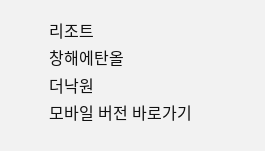리조트
창해에탄올
더낙원
모바일 버전 바로가기